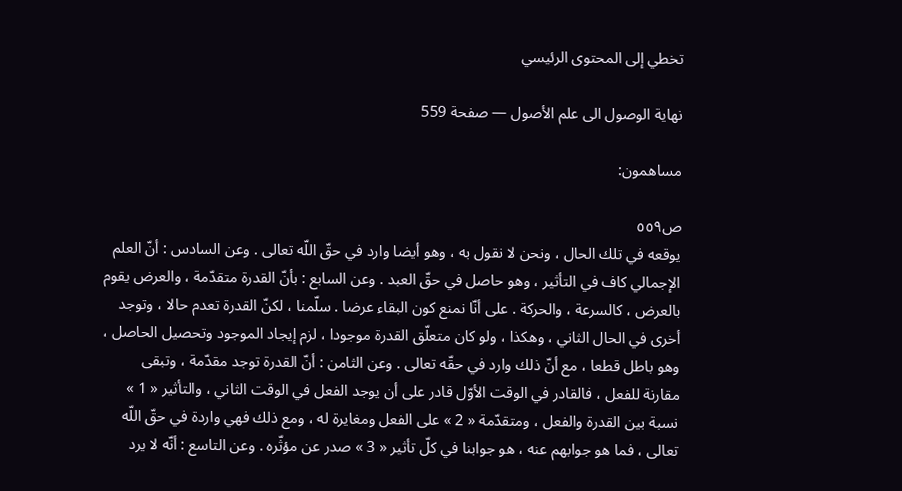تخطي إلى المحتوى الرئيسي

نهاية الوصول الى علم الأصول — صفحة 559

مساهمون:

ص٥٥٩
يوقعه في تلك الحال ، ونحن لا نقول به ، وهو أيضا وارد في حقّ اللّه تعالى . وعن السادس : أنّ العلم الإجمالي كاف في التأثير ، وهو حاصل في حقّ العبد . وعن السابع : بأنّ القدرة متقدّمة ، والعرض يقوم بالعرض ، كالسرعة ، والحركة . على أنّا نمنع كون البقاء عرضا . سلّمنا ، لكنّ القدرة تعدم حالا ، وتوجد أخرى في الحال الثاني ، وهكذا ، ولو كان متعلّق القدرة موجودا ، لزم إيجاد الموجود وتحصيل الحاصل ، وهو باطل قطعا ، مع أنّ ذلك وارد في حقّه تعالى . وعن الثامن : أنّ القدرة توجد مقدّمة ، وتبقى مقارنة للفعل ، فالقادر في الوقت الأوّل قادر على أن يوجد الفعل في الوقت الثاني ، والتأثير « 1 » نسبة بين القدرة والفعل ، ومتقدّمة « 2 » على الفعل ومغايرة له ، ومع ذلك فهي واردة في حقّ اللّه تعالى ، فما هو جوابهم عنه ، هو جوابنا في كلّ تأثير « 3 » صدر عن مؤثّره . وعن التاسع : أنّه لا يرد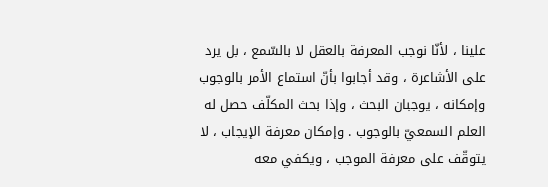علينا ، لأنّا نوجب المعرفة بالعقل لا بالسّمع ، بل يرد على الأشاعرة ، وقد أجابوا بأنّ استماع الأمر بالوجوب وإمكانه ، يوجبان البحث ، وإذا بحث المكلّف حصل له العلم السمعيّ بالوجوب . وإمكان معرفة الإيجاب ، لا يتوقّف على معرفة الموجب ، ويكفي معه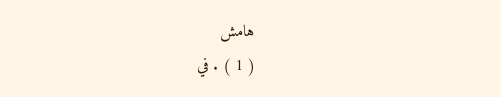هامش
( 1 ) . في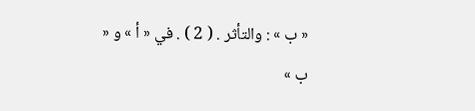« ب » : والتأثر . ( 2 ) . في « أ » و « ب »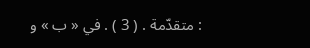: متقدّمة . ( 3 ) . في « ب » و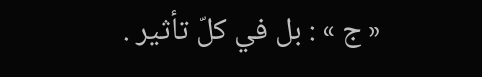« ج » : بل في كلّ تأثير .